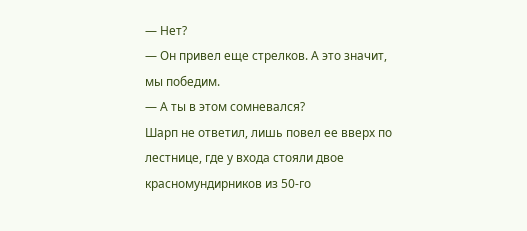— Нет?
— Он привел еще стрелков. А это значит, мы победим.
— А ты в этом сомневался?
Шарп не ответил, лишь повел ее вверх по лестнице, где у входа стояли двое красномундирников из 50-го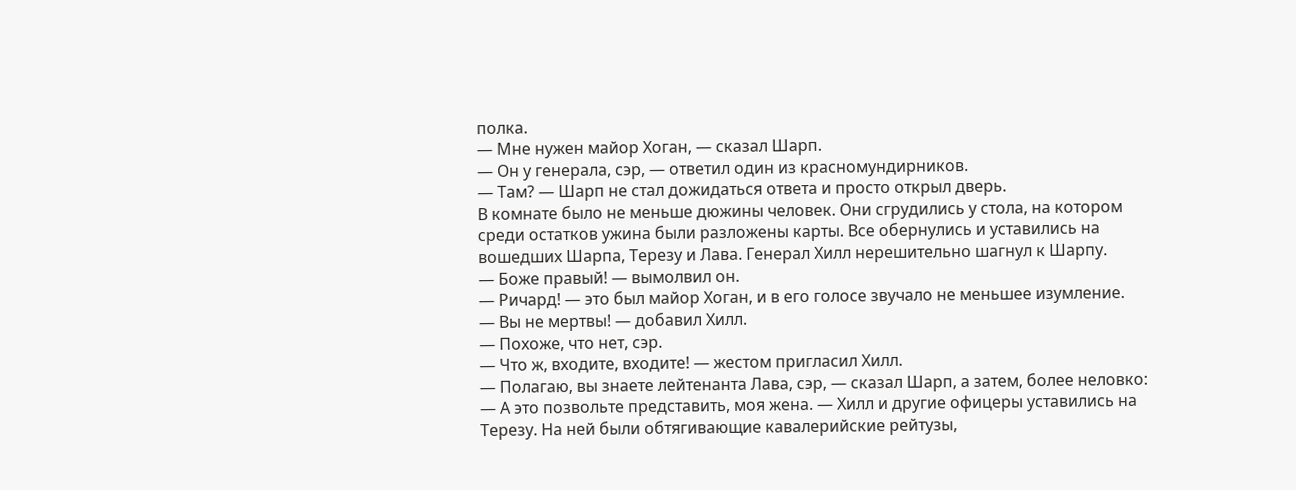полка.
— Мне нужен майор Хоган, — сказал Шарп.
— Он у генерала, сэр, — ответил один из красномундирников.
— Там? — Шарп не стал дожидаться ответа и просто открыл дверь.
В комнате было не меньше дюжины человек. Они сгрудились у стола, на котором среди остатков ужина были разложены карты. Все обернулись и уставились на вошедших Шарпа, Терезу и Лава. Генерал Хилл нерешительно шагнул к Шарпу.
— Боже правый! — вымолвил он.
— Ричард! — это был майор Хоган, и в его голосе звучало не меньшее изумление.
— Вы не мертвы! — добавил Хилл.
— Похоже, что нет, сэр.
— Что ж, входите, входите! — жестом пригласил Хилл.
— Полагаю, вы знаете лейтенанта Лава, сэр, — сказал Шарп, а затем, более неловко: — А это позвольте представить, моя жена. — Хилл и другие офицеры уставились на Терезу. На ней были обтягивающие кавалерийские рейтузы,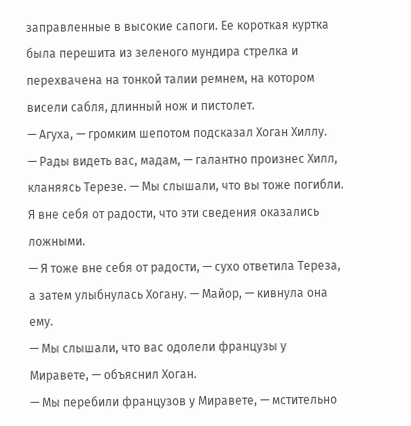заправленные в высокие сапоги. Ее короткая куртка была перешита из зеленого мундира стрелка и перехвачена на тонкой талии ремнем, на котором висели сабля, длинный нож и пистолет.
— Агуха, — громким шепотом подсказал Хоган Хиллу.
— Рады видеть вас, мадам, — галантно произнес Хилл, кланяясь Терезе. — Мы слышали, что вы тоже погибли. Я вне себя от радости, что эти сведения оказались ложными.
— Я тоже вне себя от радости, — сухо ответила Тереза, а затем улыбнулась Хогану. — Майор, — кивнула она ему.
— Мы слышали, что вас одолели французы у Миравете, — объяснил Хоган.
— Мы перебили французов у Миравете, — мстительно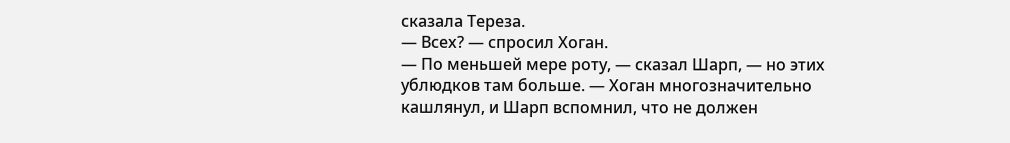сказала Тереза.
— Всех? — спросил Хоган.
— По меньшей мере роту, — сказал Шарп, — но этих ублюдков там больше. — Хоган многозначительно кашлянул, и Шарп вспомнил, что не должен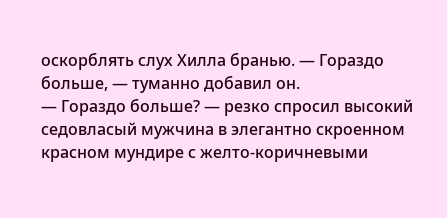оскорблять слух Хилла бранью. — Гораздо больше, — туманно добавил он.
— Гораздо больше? — резко спросил высокий седовласый мужчина в элегантно скроенном красном мундире с желто-коричневыми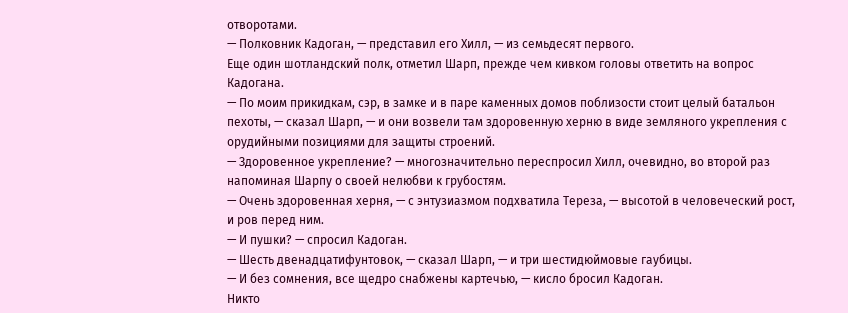отворотами.
— Полковник Кадоган, — представил его Хилл, — из семьдесят первого.
Еще один шотландский полк, отметил Шарп, прежде чем кивком головы ответить на вопрос Кадогана.
— По моим прикидкам, сэр, в замке и в паре каменных домов поблизости стоит целый батальон пехоты, — сказал Шарп, — и они возвели там здоровенную херню в виде земляного укрепления с орудийными позициями для защиты строений.
— Здоровенное укрепление? — многозначительно переспросил Хилл, очевидно, во второй раз напоминая Шарпу о своей нелюбви к грубостям.
— Очень здоровенная херня, — с энтузиазмом подхватила Тереза, — высотой в человеческий рост, и ров перед ним.
— И пушки? — спросил Кадоган.
— Шесть двенадцатифунтовок, — сказал Шарп, — и три шестидюймовые гаубицы.
— И без сомнения, все щедро снабжены картечью, — кисло бросил Кадоган.
Никто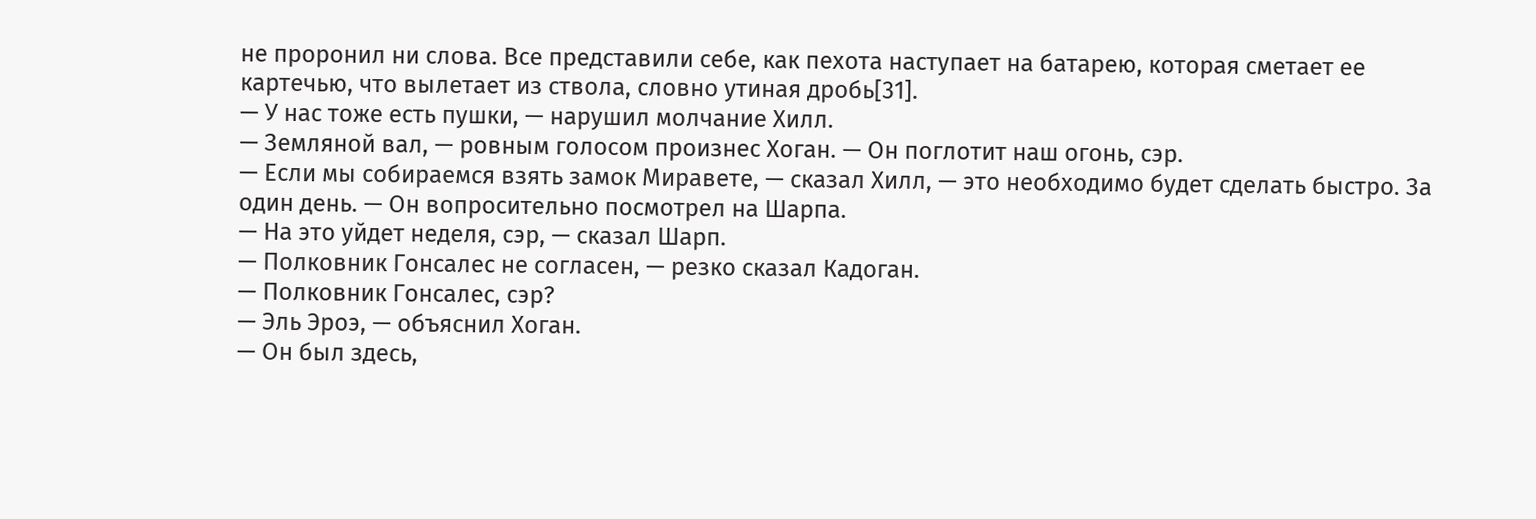не проронил ни слова. Все представили себе, как пехота наступает на батарею, которая сметает ее картечью, что вылетает из ствола, словно утиная дробь[31].
— У нас тоже есть пушки, — нарушил молчание Хилл.
— Земляной вал, — ровным голосом произнес Хоган. — Он поглотит наш огонь, сэр.
— Если мы собираемся взять замок Миравете, — сказал Хилл, — это необходимо будет сделать быстро. За один день. — Он вопросительно посмотрел на Шарпа.
— На это уйдет неделя, сэр, — сказал Шарп.
— Полковник Гонсалес не согласен, — резко сказал Кадоган.
— Полковник Гонсалес, сэр?
— Эль Эроэ, — объяснил Хоган.
— Он был здесь,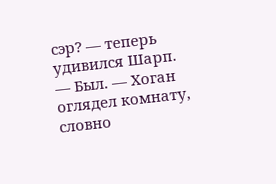сэр? — теперь удивился Шарп.
— Был. — Хоган оглядел комнату, словно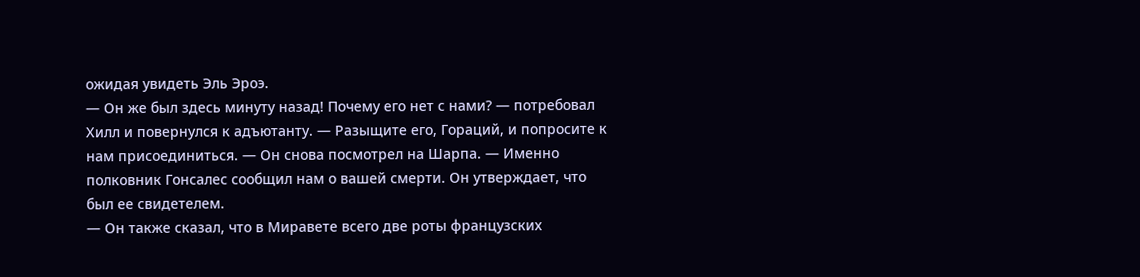ожидая увидеть Эль Эроэ.
— Он же был здесь минуту назад! Почему его нет с нами? — потребовал Хилл и повернулся к адъютанту. — Разыщите его, Гораций, и попросите к нам присоединиться. — Он снова посмотрел на Шарпа. — Именно полковник Гонсалес сообщил нам о вашей смерти. Он утверждает, что был ее свидетелем.
— Он также сказал, что в Миравете всего две роты французских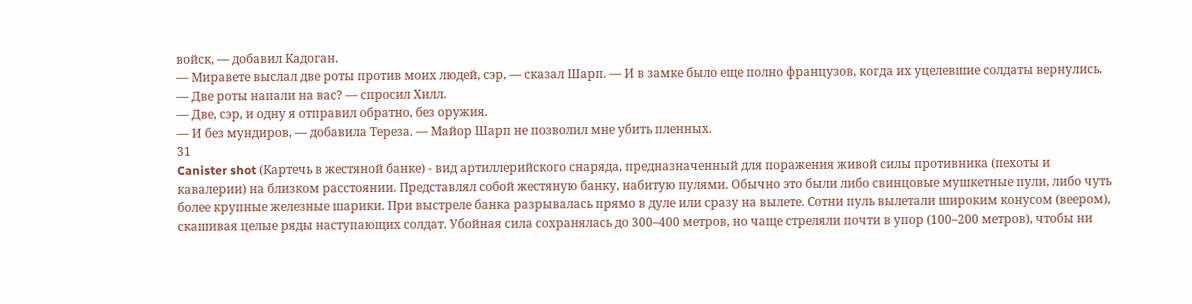войск, — добавил Кадоган.
— Миравете выслал две роты против моих людей, сэр, — сказал Шарп. — И в замке было еще полно французов, когда их уцелевшие солдаты вернулись.
— Две роты напали на вас? — спросил Хилл.
— Две, сэр, и одну я отправил обратно, без оружия.
— И без мундиров, — добавила Тереза. — Майор Шарп не позволил мне убить пленных.
31
Canister shot (Картечь в жестяной банке) - вид артиллерийского снаряда, предназначенный для поражения живой силы противника (пехоты и кавалерии) на близком расстоянии. Представлял собой жестяную банку, набитую пулями. Обычно это были либо свинцовые мушкетные пули, либо чуть более крупные железные шарики. При выстреле банка разрывалась прямо в дуле или сразу на вылете. Сотни пуль вылетали широким конусом (веером), скашивая целые ряды наступающих солдат. Убойная сила сохранялась до 300–400 метров, но чаще стреляли почти в упор (100–200 метров), чтобы ни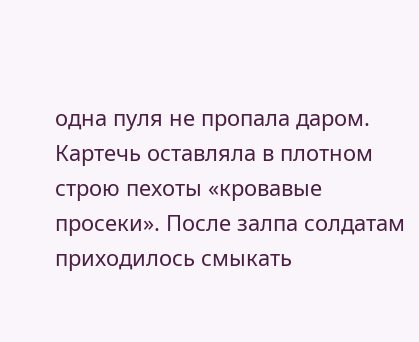одна пуля не пропала даром. Картечь оставляла в плотном строю пехоты «кровавые просеки». После залпа солдатам приходилось смыкать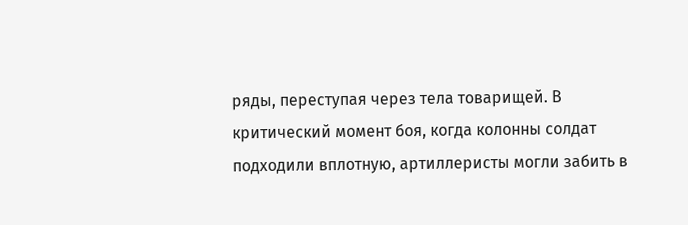ряды, переступая через тела товарищей. В критический момент боя, когда колонны солдат подходили вплотную, артиллеристы могли забить в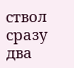ствол сразу два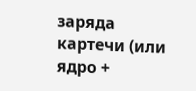заряда картечи (или ядро +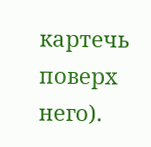картечь поверх него).